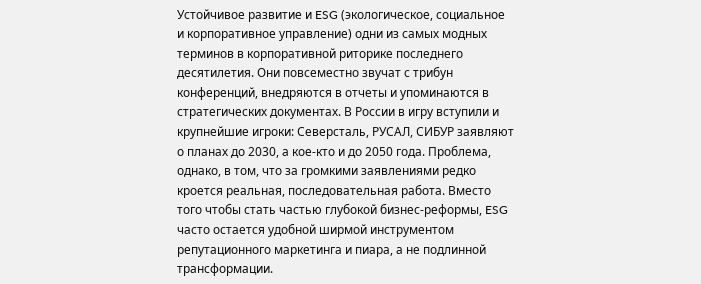Устойчивое развитие и ESG (экологическое, социальное и корпоративное управление) одни из самых модных терминов в корпоративной риторике последнего десятилетия. Они повсеместно звучат с трибун конференций, внедряются в отчеты и упоминаются в стратегических документах. В России в игру вступили и крупнейшие игроки: Северсталь, РУСАЛ, СИБУР заявляют о планах до 2030, а кое-кто и до 2050 года. Проблема, однако, в том, что за громкими заявлениями редко кроется реальная, последовательная работа. Вместо того чтобы стать частью глубокой бизнес-реформы, ESG часто остается удобной ширмой инструментом репутационного маркетинга и пиара, а не подлинной трансформации.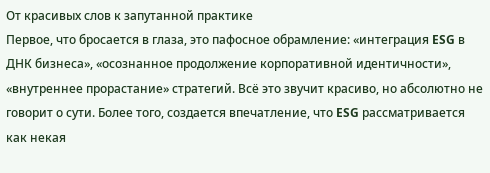От красивых слов к запутанной практике
Первое, что бросается в глаза, это пафосное обрамление: «интеграция ESG в ДНК бизнеса», «осознанное продолжение корпоративной идентичности», «внутреннее прорастание» стратегий. Всё это звучит красиво, но абсолютно не говорит о сути. Более того, создается впечатление, что ESG рассматривается как некая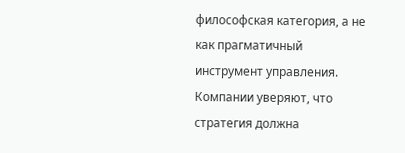философская категория, а не как прагматичный инструмент управления. Компании уверяют, что стратегия должна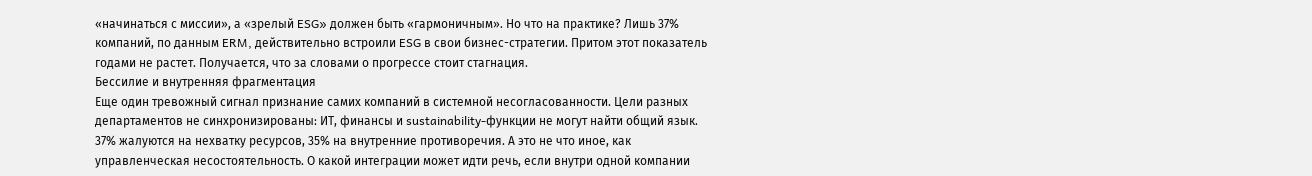«начинаться с миссии», а «зрелый ESG» должен быть «гармоничным». Но что на практике? Лишь 37% компаний, по данным ERM, действительно встроили ESG в свои бизнес-стратегии. Притом этот показатель годами не растет. Получается, что за словами о прогрессе стоит стагнация.
Бессилие и внутренняя фрагментация
Еще один тревожный сигнал признание самих компаний в системной несогласованности. Цели разных департаментов не синхронизированы: ИТ, финансы и sustainability-функции не могут найти общий язык. 37% жалуются на нехватку ресурсов, 35% на внутренние противоречия. А это не что иное, как управленческая несостоятельность. О какой интеграции может идти речь, если внутри одной компании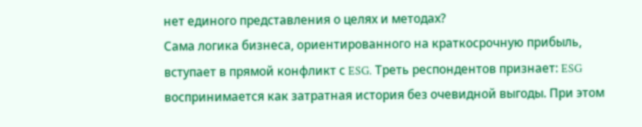нет единого представления о целях и методах?
Сама логика бизнеса, ориентированного на краткосрочную прибыль, вступает в прямой конфликт с ESG. Треть респондентов признает: ESG воспринимается как затратная история без очевидной выгоды. При этом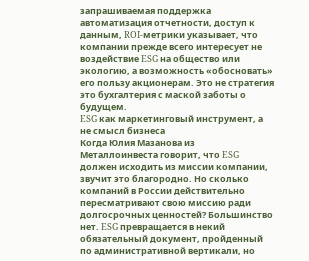запрашиваемая поддержка автоматизация отчетности, доступ к данным, ROI-метрики указывает, что компании прежде всего интересует не воздействие ESG на общество или экологию, а возможность «обосновать» его пользу акционерам. Это не стратегия это бухгалтерия с маской заботы о будущем.
ESG как маркетинговый инструмент, а не смысл бизнеса
Когда Юлия Мазанова из Металлоинвеста говорит, что ESG должен исходить из миссии компании, звучит это благородно. Но сколько компаний в России действительно пересматривают свою миссию ради долгосрочных ценностей? Большинство нет. ESG превращается в некий обязательный документ, пройденный по административной вертикали, но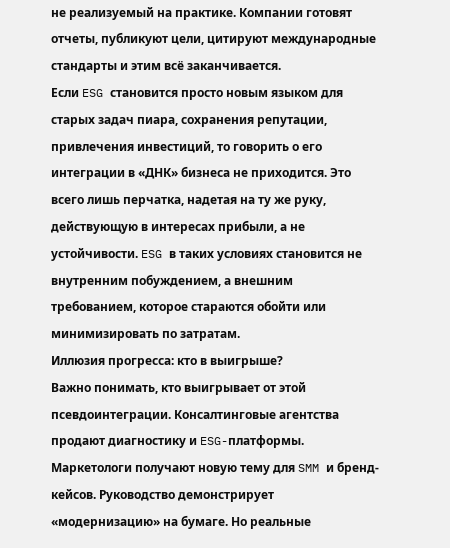не реализуемый на практике. Компании готовят отчеты, публикуют цели, цитируют международные стандарты и этим всё заканчивается.
Если ESG становится просто новым языком для старых задач пиара, сохранения репутации, привлечения инвестиций, то говорить о его интеграции в «ДНК» бизнеса не приходится. Это всего лишь перчатка, надетая на ту же руку, действующую в интересах прибыли, а не устойчивости. ESG в таких условиях становится не внутренним побуждением, а внешним требованием, которое стараются обойти или минимизировать по затратам.
Иллюзия прогресса: кто в выигрыше?
Важно понимать, кто выигрывает от этой псевдоинтеграции. Консалтинговые агентства продают диагностику и ESG-платформы. Маркетологи получают новую тему для SMM и бренд-кейсов. Руководство демонстрирует «модернизацию» на бумаге. Но реальные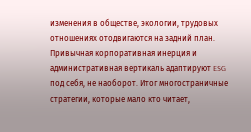изменения в обществе, экологии, трудовых отношениях отодвигаются на задний план. Привычная корпоративная инерция и административная вертикаль адаптируют ESG под себя, не наоборот. Итог многостраничные стратегии, которые мало кто читает,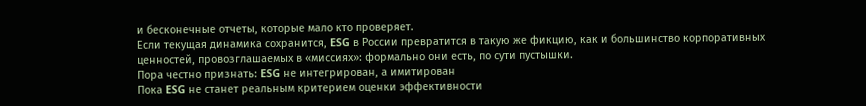и бесконечные отчеты, которые мало кто проверяет.
Если текущая динамика сохранится, ESG в России превратится в такую же фикцию, как и большинство корпоративных ценностей, провозглашаемых в «миссиях»: формально они есть, по сути пустышки.
Пора честно признать: ESG не интегрирован, а имитирован
Пока ESG не станет реальным критерием оценки эффективности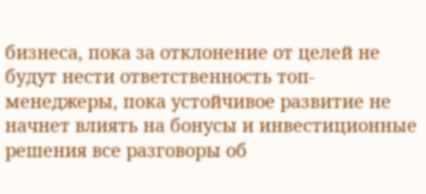бизнеса, пока за отклонение от целей не будут нести ответственность топ-менеджеры, пока устойчивое развитие не начнет влиять на бонусы и инвестиционные решения все разговоры об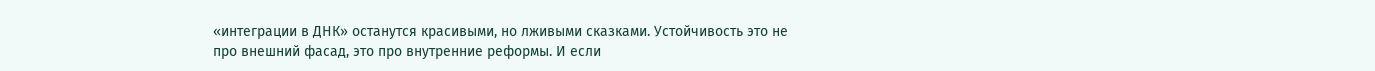«интеграции в ДНК» останутся красивыми, но лживыми сказками. Устойчивость это не про внешний фасад, это про внутренние реформы. И если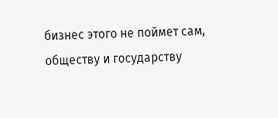бизнес этого не поймет сам, обществу и государству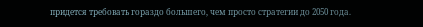придется требовать гораздо большего, чем просто стратегии до 2050 года.